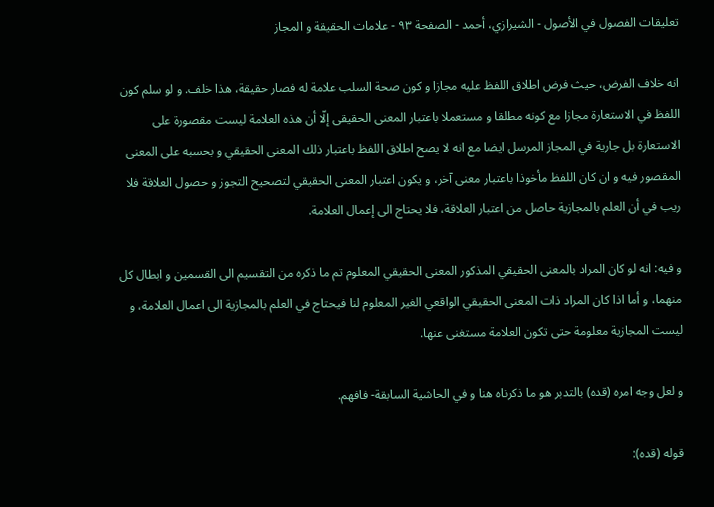تعليقات الفصول في الأصول - الشيرازي، أحمد - الصفحة ٩٣ - علامات الحقيقة و المجاز

انه خلاف الفرض، حيث فرض اطلاق اللفظ عليه مجازا و كون صحة السلب علامة له فصار حقيقة، هذا خلف. و لو سلم كون اللفظ في الاستعارة مجازا مع كونه مطلقا و مستعملا باعتبار المعنى الحقيقى إلّا أن هذه العلامة ليست مقصورة على الاستعارة بل جارية في المجاز المرسل ايضا مع انه لا يصح اطلاق اللفظ باعتبار ذلك المعنى الحقيقي و بحسبه على المعنى المقصور فيه و ان كان اللفظ مأخوذا باعتبار معنى آخر، و يكون اعتبار المعنى الحقيقي لتصحيح التجوز و حصول العلاقة فلا ريب في أن العلم بالمجازية حاصل من اعتبار العلاقة، فلا يحتاج الى إعمال العلامة.

و فيه: انه لو كان المراد بالمعنى الحقيقي المذكور المعنى الحقيقي المعلوم تم ما ذكره من التقسيم الى القسمين و ابطال كل منهما، و أما اذا كان المراد ذات المعنى الحقيقي الواقعي الغير المعلوم لنا فيحتاج في العلم بالمجازية الى اعمال العلامة، و ليست المجازية معلومة حتى تكون العلامة مستغنى عنها.

و لعل وجه امره (قده) بالتدبر هو ما ذكرناه هنا و في الحاشية السابقة- فافهم.

قوله (قده):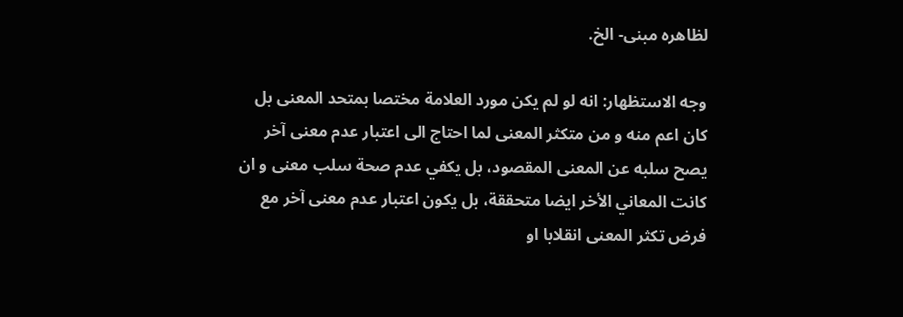لظاهره مبنى- الخ.

وجه الاستظهار: انه لو لم يكن مورد العلامة مختصا بمتحد المعنى بل كان اعم منه و من متكثر المعنى لما احتاج الى اعتبار عدم معنى آخر يصح سلبه عن المعنى المقصود، بل يكفي عدم صحة سلب معنى و ان كانت المعاني الأخر ايضا متحققة، بل يكون اعتبار عدم معنى آخر مع فرض تكثر المعنى انقلابا او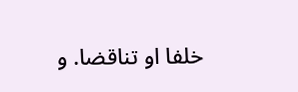خلفا او تناقضا. و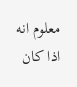معلوم انه اذا كان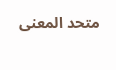متحد المعنى‌